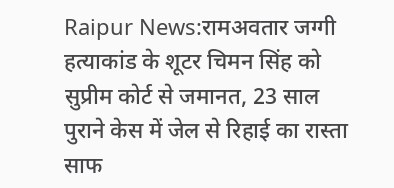Raipur News:रामअवतार जग्गी हत्याकांड के शूटर चिमन सिंह को सुप्रीम कोर्ट से जमानत, 23 साल पुराने केस में जेल से रिहाई का रास्ता साफ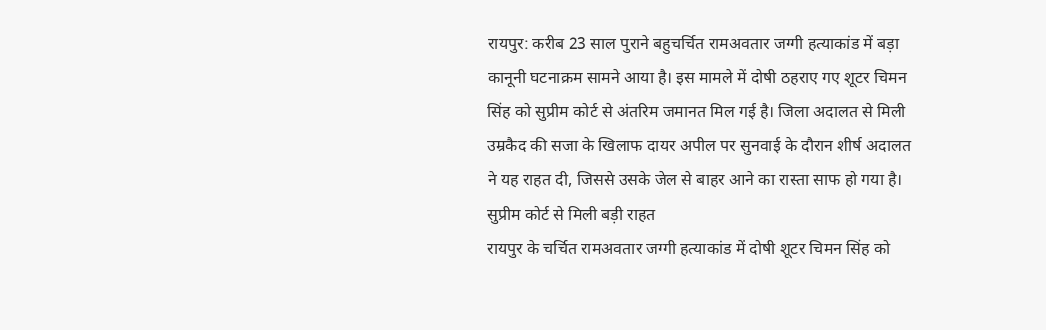रायपुर: करीब 23 साल पुराने बहुचर्चित रामअवतार जग्गी हत्याकांड में बड़ा कानूनी घटनाक्रम सामने आया है। इस मामले में दोषी ठहराए गए शूटर चिमन सिंह को सुप्रीम कोर्ट से अंतरिम जमानत मिल गई है। जिला अदालत से मिली उम्रकैद की सजा के खिलाफ दायर अपील पर सुनवाई के दौरान शीर्ष अदालत ने यह राहत दी, जिससे उसके जेल से बाहर आने का रास्ता साफ हो गया है।
सुप्रीम कोर्ट से मिली बड़ी राहत
रायपुर के चर्चित रामअवतार जग्गी हत्याकांड में दोषी शूटर चिमन सिंह को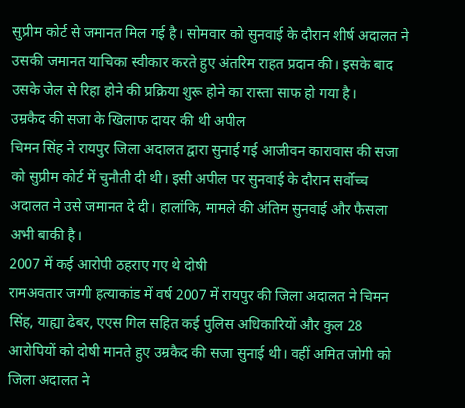सुप्रीम कोर्ट से जमानत मिल गई है। सोमवार को सुनवाई के दौरान शीर्ष अदालत ने उसकी जमानत याचिका स्वीकार करते हुए अंतरिम राहत प्रदान की। इसके बाद उसके जेल से रिहा होने की प्रक्रिया शुरू होने का रास्ता साफ हो गया है।
उम्रकैद की सजा के खिलाफ दायर की थी अपील
चिमन सिंह ने रायपुर जिला अदालत द्वारा सुनाई गई आजीवन कारावास की सजा को सुप्रीम कोर्ट में चुनौती दी थी। इसी अपील पर सुनवाई के दौरान सर्वोच्च अदालत ने उसे जमानत दे दी। हालांकि, मामले की अंतिम सुनवाई और फैसला अभी बाकी है।
2007 में कई आरोपी ठहराए गए थे दोषी
रामअवतार जग्गी हत्याकांड में वर्ष 2007 में रायपुर की जिला अदालत ने चिमन सिंह, याह्या ढेबर, एएस गिल सहित कई पुलिस अधिकारियों और कुल 28 आरोपियों को दोषी मानते हुए उम्रकैद की सजा सुनाई थी। वहीं अमित जोगी को जिला अदालत ने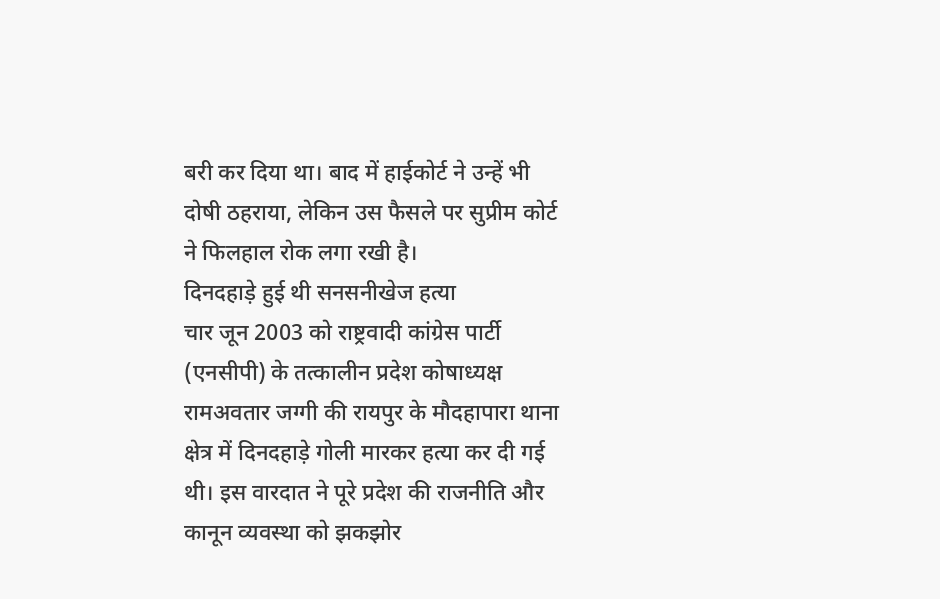बरी कर दिया था। बाद में हाईकोर्ट ने उन्हें भी दोषी ठहराया, लेकिन उस फैसले पर सुप्रीम कोर्ट ने फिलहाल रोक लगा रखी है।
दिनदहाड़े हुई थी सनसनीखेज हत्या
चार जून 2003 को राष्ट्रवादी कांग्रेस पार्टी (एनसीपी) के तत्कालीन प्रदेश कोषाध्यक्ष रामअवतार जग्गी की रायपुर के मौदहापारा थाना क्षेत्र में दिनदहाड़े गोली मारकर हत्या कर दी गई थी। इस वारदात ने पूरे प्रदेश की राजनीति और कानून व्यवस्था को झकझोर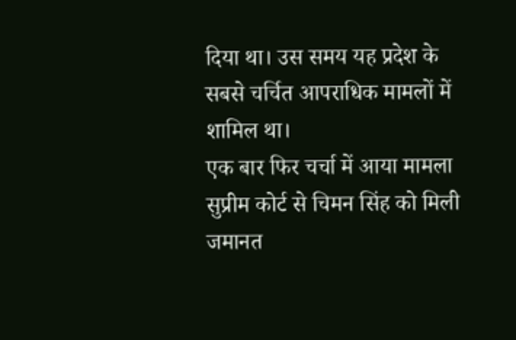दिया था। उस समय यह प्रदेश के सबसे चर्चित आपराधिक मामलों में शामिल था।
एक बार फिर चर्चा में आया मामला
सुप्रीम कोर्ट से चिमन सिंह को मिली जमानत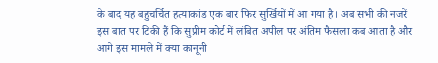के बाद यह बहुचर्चित हत्याकांड एक बार फिर सुर्खियों में आ गया है। अब सभी की नजरें इस बात पर टिकी हैं कि सुप्रीम कोर्ट में लंबित अपील पर अंतिम फैसला कब आता है और आगे इस मामले में क्या कानूनी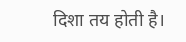दिशा तय होती है।